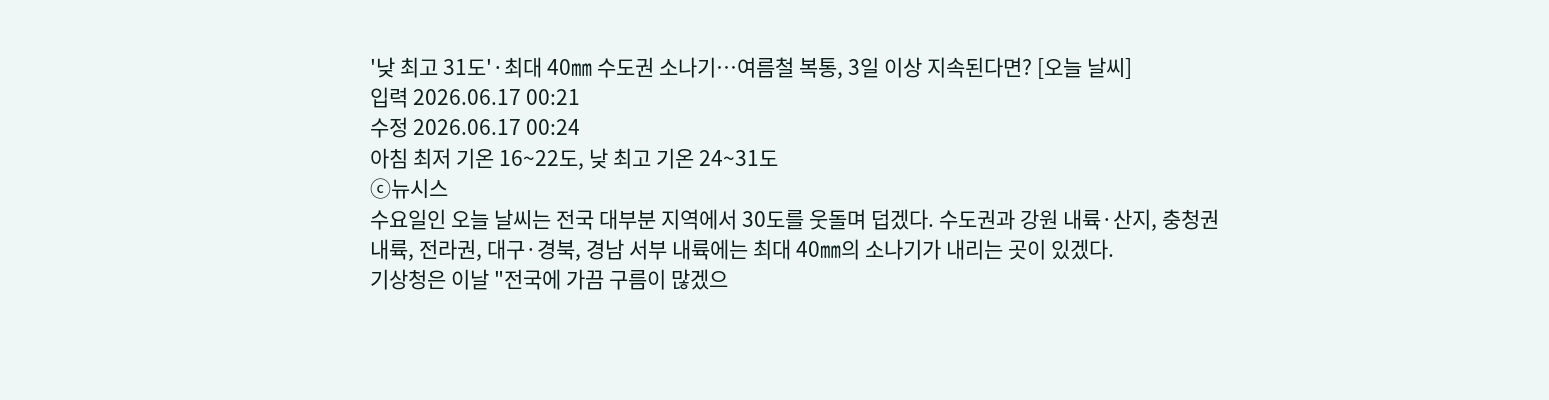'낮 최고 31도'·최대 40㎜ 수도권 소나기…여름철 복통, 3일 이상 지속된다면? [오늘 날씨]
입력 2026.06.17 00:21
수정 2026.06.17 00:24
아침 최저 기온 16~22도, 낮 최고 기온 24~31도
ⓒ뉴시스
수요일인 오늘 날씨는 전국 대부분 지역에서 30도를 웃돌며 덥겠다. 수도권과 강원 내륙·산지, 충청권 내륙, 전라권, 대구·경북, 경남 서부 내륙에는 최대 40㎜의 소나기가 내리는 곳이 있겠다.
기상청은 이날 "전국에 가끔 구름이 많겠으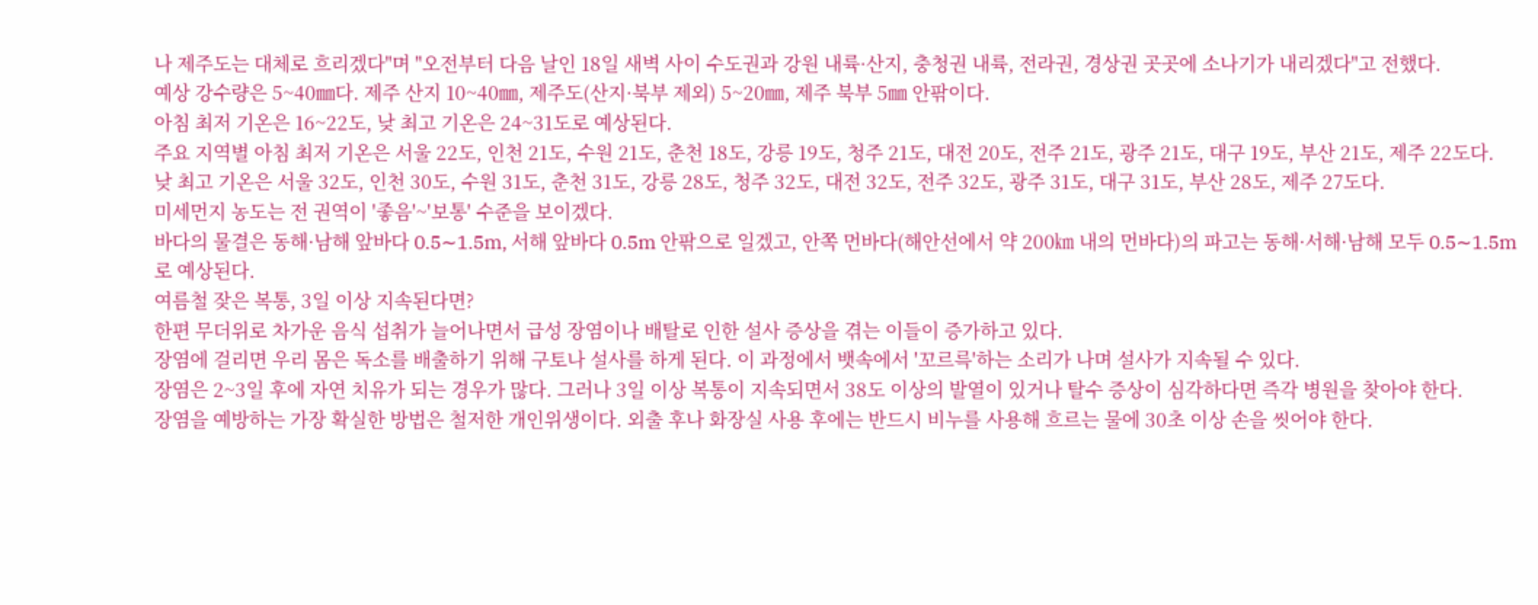나 제주도는 대체로 흐리겠다"며 "오전부터 다음 날인 18일 새벽 사이 수도권과 강원 내륙·산지, 충청권 내륙, 전라권, 경상권 곳곳에 소나기가 내리겠다"고 전했다.
예상 강수량은 5~40㎜다. 제주 산지 10~40㎜, 제주도(산지·북부 제외) 5~20㎜, 제주 북부 5㎜ 안팎이다.
아침 최저 기온은 16~22도, 낮 최고 기온은 24~31도로 예상된다.
주요 지역별 아침 최저 기온은 서울 22도, 인천 21도, 수원 21도, 춘천 18도, 강릉 19도, 청주 21도, 대전 20도, 전주 21도, 광주 21도, 대구 19도, 부산 21도, 제주 22도다.
낮 최고 기온은 서울 32도, 인천 30도, 수원 31도, 춘천 31도, 강릉 28도, 청주 32도, 대전 32도, 전주 32도, 광주 31도, 대구 31도, 부산 28도, 제주 27도다.
미세먼지 농도는 전 권역이 '좋음'~'보통' 수준을 보이겠다.
바다의 물결은 동해·남해 앞바다 0.5∼1.5m, 서해 앞바다 0.5m 안팎으로 일겠고, 안쪽 먼바다(해안선에서 약 200㎞ 내의 먼바다)의 파고는 동해·서해·남해 모두 0.5∼1.5m로 예상된다.
여름철 잦은 복통, 3일 이상 지속된다면?
한편 무더위로 차가운 음식 섭취가 늘어나면서 급성 장염이나 배탈로 인한 설사 증상을 겪는 이들이 증가하고 있다.
장염에 걸리면 우리 몸은 독소를 배출하기 위해 구토나 설사를 하게 된다. 이 과정에서 뱃속에서 '꼬르륵'하는 소리가 나며 설사가 지속될 수 있다.
장염은 2~3일 후에 자연 치유가 되는 경우가 많다. 그러나 3일 이상 복통이 지속되면서 38도 이상의 발열이 있거나 탈수 증상이 심각하다면 즉각 병원을 찾아야 한다.
장염을 예방하는 가장 확실한 방법은 철저한 개인위생이다. 외출 후나 화장실 사용 후에는 반드시 비누를 사용해 흐르는 물에 30초 이상 손을 씻어야 한다.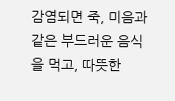감염되면 죽, 미음과 같은 부드러운 음식을 먹고, 따뜻한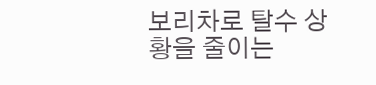보리차로 탈수 상황을 줄이는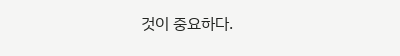것이 중요하다.